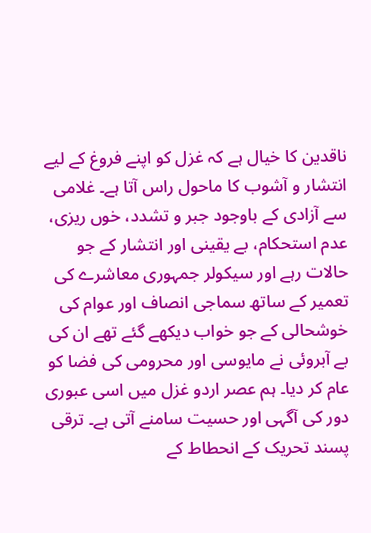ناقدین کا خیال ہے کہ غزل کو اپنے فروغ کے لیے انتشار و آشوب کا ماحول راس آتا ہے۔ غلامی سے آزادی کے باوجود جبر و تشدد، خوں ریزی، عدم استحکام، بے یقینی اور انتشار کے جو حالات رہے اور سیکولر جمہوری معاشرے کی تعمیر کے ساتھ سماجی انصاف اور عوام کی خوشحالی کے جو خواب دیکھے گئے تھے ان کی بے آبروئی نے مایوسی اور محرومی کی فضا کو عام کر دیا۔ ہم عصر اردو غزل میں اسی عبوری دور کی آگہی اور حسیت سامنے آتی ہے۔ ترقی پسند تحریک کے انحطاط کے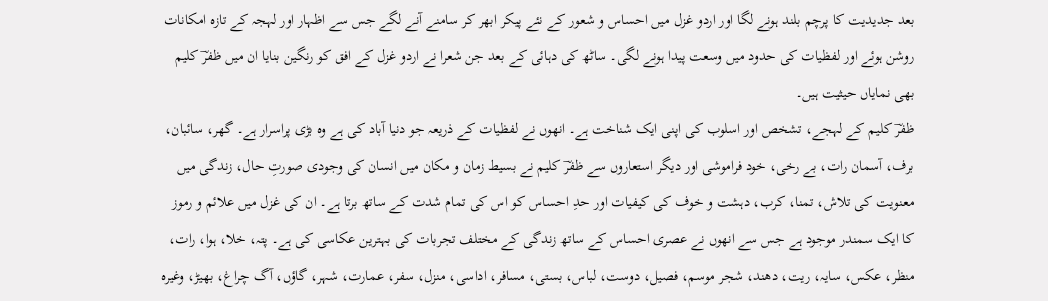بعد جدیدیت کا پرچم بلند ہونے لگا اور اردو غزل میں احساس و شعور کے نئے پیکر ابھر کر سامنے آنے لگے جس سے اظہار اور لہجہ کے تازہ امکانات روشن ہوئے اور لفظیات کی حدود میں وسعت پیدا ہونے لگی۔ ساٹھ کی دہائی کے بعد جن شعرا نے اردو غزل کے افق کو رنگین بنایا ان میں ظفرؔ کلیم بھی نمایاں حیثیت ہیں۔
ظفرؔ کلیم کے لہجے، تشخص اور اسلوب کی اپنی ایک شناخت ہے۔ انھوں نے لفظیات کے ذریعہ جو دنیا آباد کی ہے وہ بڑی پراسرار ہے۔ گھر، سائبان، برف، آسمان رات، بے رخی، خود فراموشی اور دیگر استعاروں سے ظفرؔ کلیم نے بسیط زمان و مکان میں انسان کی وجودی صورتِ حال، زندگی میں معنویت کی تلاش، تمنا، کرب، دہشت و خوف کی کیفیات اور حدِ احساس کو اس کی تمام شدت کے ساتھ برتا ہے۔ ان کی غزل میں علائم و رموز کا ایک سمندر موجود ہے جس سے انھوں نے عصری احساس کے ساتھ زندگی کے مختلف تجربات کی بہترین عکاسی کی ہے۔ پتہ، خلا، ہوا، رات، منظر، عکس، سایہ، ریت، دھند، شجر موسم، فصیل، دوست، لباس، بستی، مسافر، اداسی، منزل، سفر، عمارت، شہر، گاؤں، آگ چراغ، بھیڑ، وغیرہ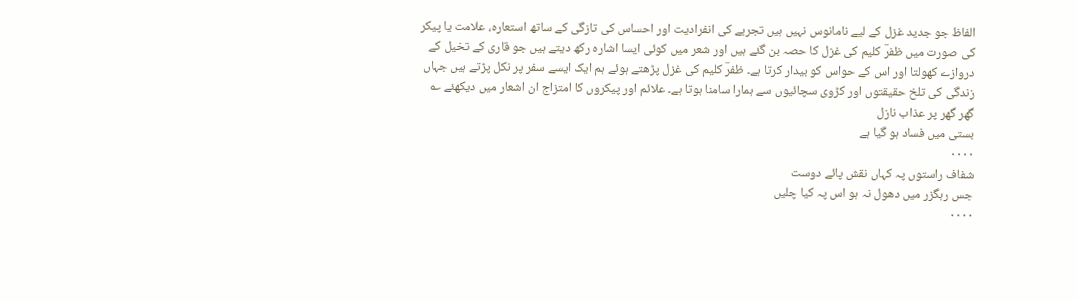الفاظ جو جدید غزل کے لیے نامانوس نہیں ہیں تجربے کی انفرادیت اور احساس کی تازگی کے ساتھ استعارہ، علامت یا پیکر کی صورت میں ظفرؔ کلیم کی غزل کا حصہ بن گئے ہیں اور شعر میں کوئی ایسا اشارہ رکھ دیتے ہیں جو قاری کے تخیل کے دروازے کھولتا اور اس کے حواس کو بیدار کرتا ہے۔ ظفرؔ کلیم کی غزل پڑھتے ہوئے ہم ایک ایسے سفر پر نکل پڑتے ہیں جہاں زندگی کی تلخ حقیقتوں اور کڑوی سچائیوں سے ہمارا سامنا ہوتا ہے۔ علائم اور پیکروں کا امتزاج ان اشعار میں دیکھئے ؎
گھر گھر پر عذاب نازل
بستی میں فساد ہو گیا ہے
۰۰۰۰
شفاف راستوں پہ کہاں نقش پائے دوست
جس رہگزر میں دھول نہ ہو اس پہ کیا چلیں
۰۰۰۰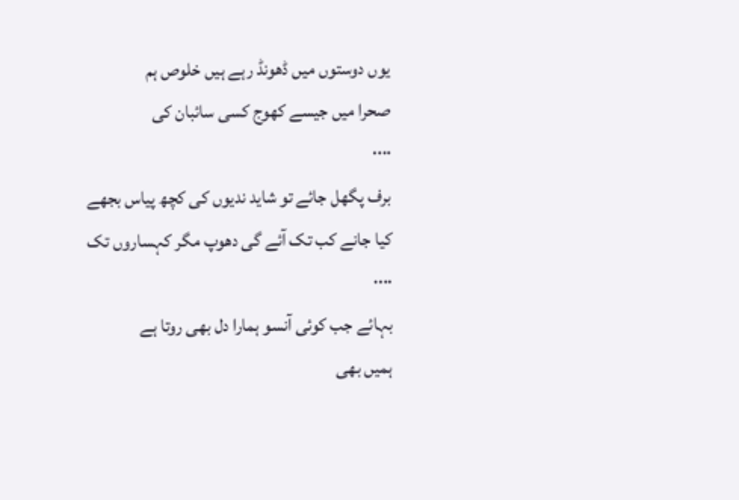یوں دوستوں میں ڈھونڈ رہے ہیں خلوص ہم
صحرا میں جیسے کھوج کسی سائبان کی
۰۰۰۰
برف پگھل جائے تو شاید ندیوں کی کچھ پیاس بجھے
کیا جانے کب تک آئے گی دھوپ مگر کہساروں تک
۰۰۰۰
بہائے جب کوئی آنسو ہمارا دل بھی روتا ہے
ہمیں بھی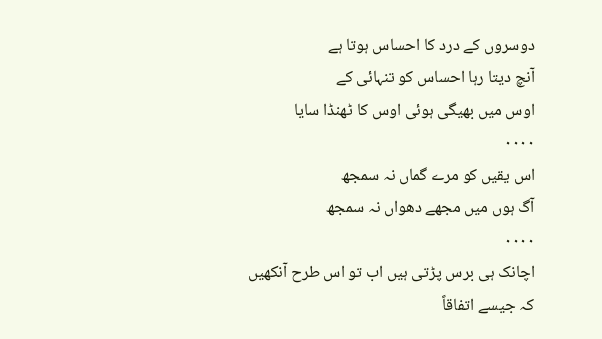دوسروں کے درد کا احساس ہوتا ہے
آنچ دیتا رہا احساس کو تنہائی کے
اوس میں بھیگی ہوئی اوس کا ٹھنڈا سایا
۰۰۰۰
اس یقیں کو مرے گماں نہ سمجھ
آگ ہوں میں مجھے دھواں نہ سمجھ
۰۰۰۰
اچانک ہی برس پڑتی ہیں اب تو اس طرح آنکھیں
کہ جیسے اتفاقاً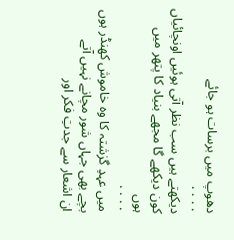دھوپ میں برسات ہو جائے
۰۰۰۰
دیکھتے ہیں سب نظر آتی ہوئیں اونچائیاں
کون دیکھے گا مجھے بنیاد کا پتھر میں ہوں
۰۰۰۰
میں عہدِ گزشتہ کا وہ خاموش کھنڈر ہوں
بچے بھی جہاں شور مچانے نہیں آتے
ان اشعار سے جدتِ فکر اور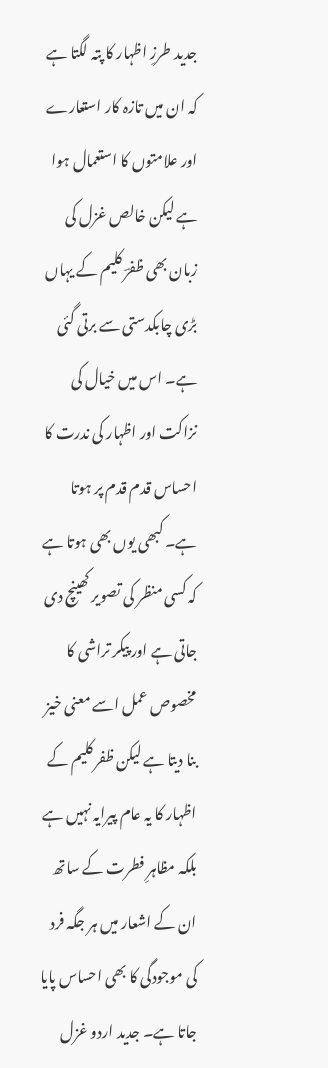جدید طرزِ اظہار کا پتہ لگتا ہے کہ ان میں تازہ کار استعارے اور علامتوں کا استعمال ہوا ہے لیکن خالص غزل کی زبان بھی ظفرؔ کلیم کے یہاں بڑی چابکدستی سے برتی گئی ہے۔ اس میں خیال کی نزاکت اور اظہار کی ندرت کا احساس قدم قدم پر ہوتا ہے۔ کبھی یوں بھی ہوتا ہے کہ کسی منظر کی تصویر کھینچ دی جاتی ہے اور پیکر تراشی کا مخصوص عمل اسے معنی خیز بنا دیتا ہے لیکن ظفر کلیم کے اظہار کا یہ عام پیرایہ نہیں ہے بلکہ مظاہرِ فطرت کے ساتھ ان کے اشعار میں ہر جگہ فرد کی موجودگی کا بھی احساس پایا جاتا ہے۔ جدید اردو غزل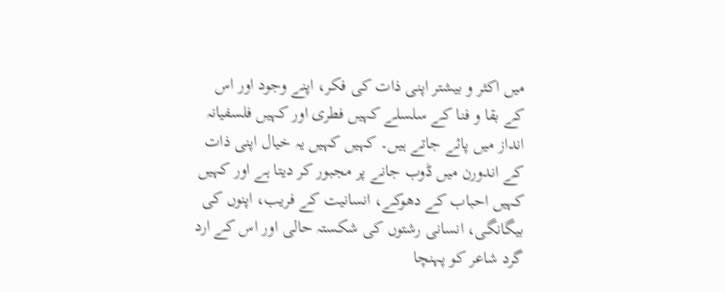میں اکثر و بیشتر اپنی ذات کی فکر، اپنے وجود اور اس کے بقا و فنا کے سلسلے کہیں فطری اور کہیں فلسفیانہ انداز میں پائے جاتے ہیں۔ کہیں کہیں یہ خیال اپنی ذات کے اندورن میں ڈوب جانے پر مجبور کر دیتا ہے اور کہیں کہیں احباب کے دھوکے، انسانیت کے فریب، اپنوں کی بیگانگی، انسانی رشتوں کی شکستہ حالی اور اس کے ارد گرد شاعر کو پہنچا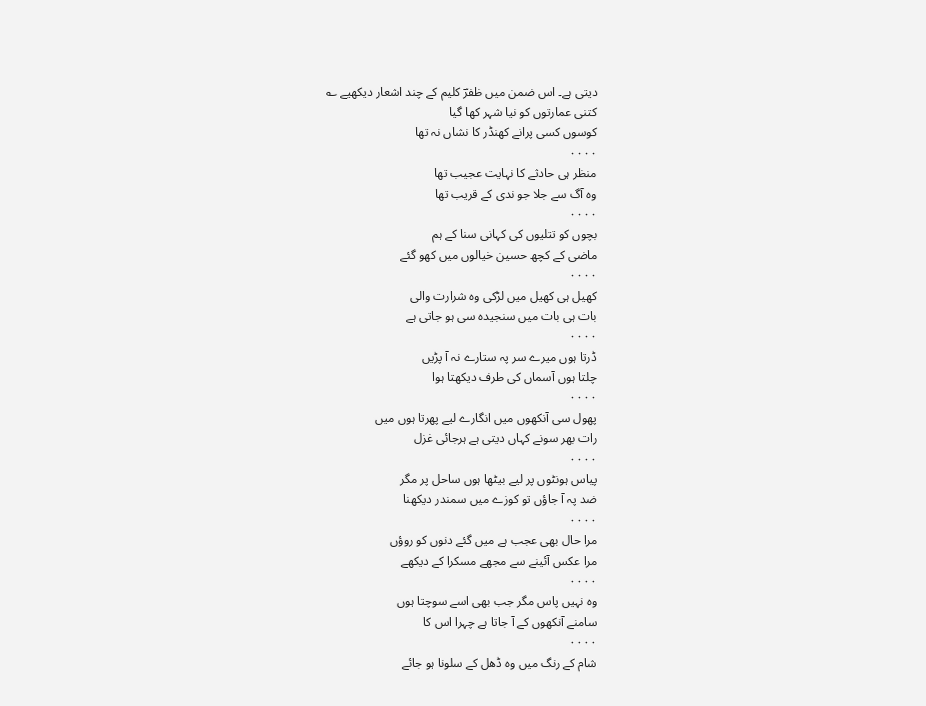دیتی ہے۔ اس ضمن میں ظفرؔ کلیم کے چند اشعار دیکھیے ؎
کتنی عمارتوں کو نیا شہر کھا گیا
کوسوں کسی پرانے کھنڈر کا نشاں نہ تھا
۰۰۰۰
منظر ہی حادثے کا نہایت عجیب تھا
وہ آگ سے جلا جو ندی کے قریب تھا
۰۰۰۰
بچوں کو تتلیوں کی کہانی سنا کے ہم
ماضی کے کچھ حسین خیالوں میں کھو گئے
۰۰۰۰
کھیل ہی کھیل میں لڑکی وہ شرارت والی
بات ہی بات میں سنجیدہ سی ہو جاتی ہے
۰۰۰۰
ڈرتا ہوں میرے سر پہ ستارے نہ آ پڑیں
چلتا ہوں آسماں کی طرف دیکھتا ہوا
۰۰۰۰
پھول سی آنکھوں میں انگارے لیے پھرتا ہوں میں
رات بھر سونے کہاں دیتی ہے ہرجائی غزل
۰۰۰۰
پیاس ہونٹوں پر لیے بیٹھا ہوں ساحل پر مگر
ضد پہ آ جاؤں تو کوزے میں سمندر دیکھنا
۰۰۰۰
مرا حال بھی عجب ہے میں گئے دنوں کو روؤں
مرا عکس آئینے سے مجھے مسکرا کے دیکھے
۰۰۰۰
وہ نہیں پاس مگر جب بھی اسے سوچتا ہوں
سامنے آنکھوں کے آ جاتا ہے چہرا اس کا
۰۰۰۰
شام کے رنگ میں وہ ڈھل کے سلونا ہو جائے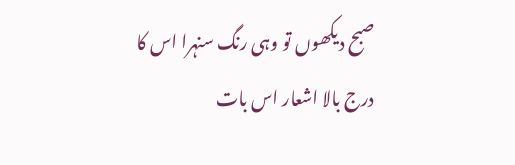صبح دیکھوں تو وہی رنگ سنہرا اس کا
درج بالا اشعار اس بات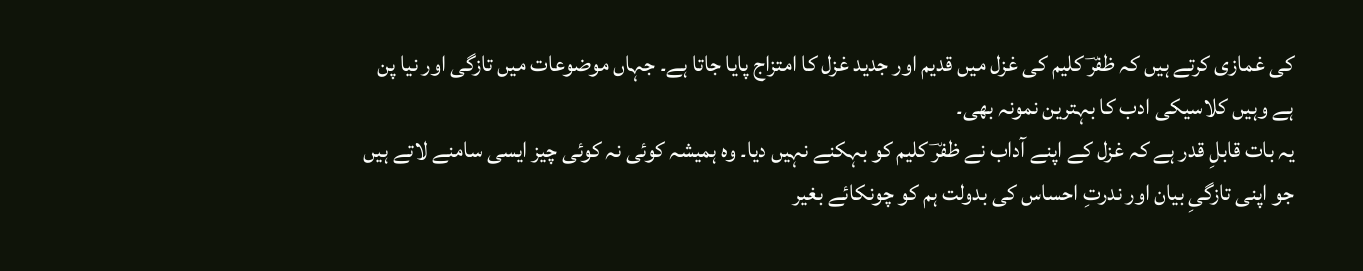کی غمازی کرتے ہیں کہ ظفرؔ کلیم کی غزل میں قدیم اور جدید غزل کا امتزاج پایا جاتا ہے۔ جہاں موضوعات میں تازگی اور نیا پن ہے وہیں کلاسیکی ادب کا بہترین نمونہ بھی۔
یہ بات قابلِ قدر ہے کہ غزل کے اپنے آداب نے ظفرؔ کلیم کو بہکنے نہیں دیا۔ وہ ہمیشہ کوئی نہ کوئی چیز ایسی سامنے لاتے ہیں جو اپنی تازگیِ بیان اور ندرتِ احساس کی بدولت ہم کو چونکائے بغیر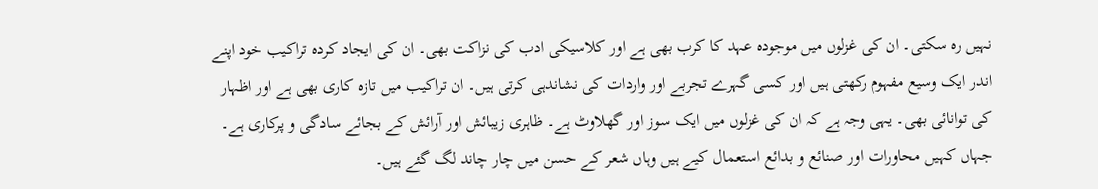نہیں رہ سکتی۔ ان کی غزلوں میں موجودہ عہد کا کرب بھی ہے اور کلاسیکی ادب کی نزاکت بھی۔ ان کی ایجاد کردہ تراکیب خود اپنے اندر ایک وسیع مفہوم رکھتی ہیں اور کسی گہرے تجربے اور واردات کی نشاندہی کرتی ہیں۔ ان تراکیب میں تازہ کاری بھی ہے اور اظہار کی توانائی بھی۔ یہی وجہ ہے کہ ان کی غزلوں میں ایک سوز اور گھلاوٹ ہے۔ ظاہری زیبائش اور آرائش کے بجائے سادگی و پرکاری ہے۔ جہاں کہیں محاورات اور صنائع و بدائع استعمال کیے ہیں وہاں شعر کے حسن میں چار چاند لگ گئے ہیں۔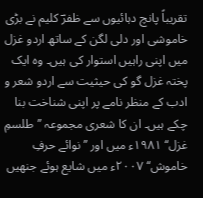تقریباً پانچ دہائیوں سے ظفرؔ کلیم نے بڑی خاموشی اور دلی لگن کے ساتھ اردو غزل میں اپنی راہیں استوار کی ہیں۔ وہ ایک پختہ غزل گو کی حیثیت سے اردو شعر و ادب کے منظر نامے پر اپنی شناخت بنا چکے ہیں۔ ان کا شعری مجموعہ ’’طلسمِ غزل‘‘ ۱۹۸۱ء میں اور ’’نوائے حرفِ خاموش‘‘ ۲۰۰۷ء میں شایع ہوئے جنھیں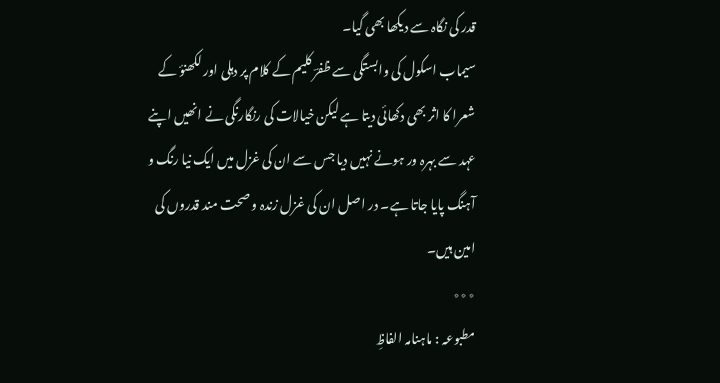قدر کی نگاہ سے دیکھا بھی گیا۔
سیماب اسکول کی وابستگی سے ظفرؔ کلیم کے کلام پر دہلی اور لکھنؤ کے شعرا کا اثر بھی دکھائی دیتا ہے لیکن خیالات کی رنگارنگی نے انھیں اپنے عہد سے بہرہ ور ہونے نہیں دیا جس سے ان کی غزل میں ایک نیا رنگ و آہنگ پایا جاتا ہے۔ در اصل ان کی غزل زندہ و صحت مند قدروں کی امین ہیں۔
٭٭٭
مطبوعہ : ماہنامہ الفاظِ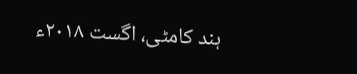ہند کامٹی، اگست ۲۰۱۸ء